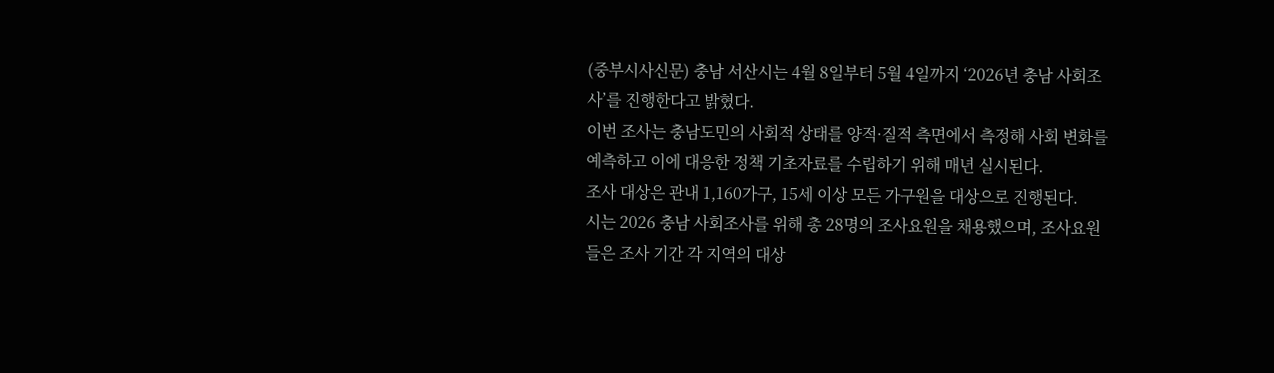(중부시사신문) 충남 서산시는 4월 8일부터 5월 4일까지 ‘2026년 충남 사회조사’를 진행한다고 밝혔다.
이번 조사는 충남도민의 사회적 상태를 양적·질적 측면에서 측정해 사회 변화를 예측하고 이에 대응한 정책 기초자료를 수립하기 위해 매년 실시된다.
조사 대상은 관내 1,160가구, 15세 이상 모든 가구원을 대상으로 진행된다.
시는 2026 충남 사회조사를 위해 총 28명의 조사요원을 채용했으며, 조사요원들은 조사 기간 각 지역의 대상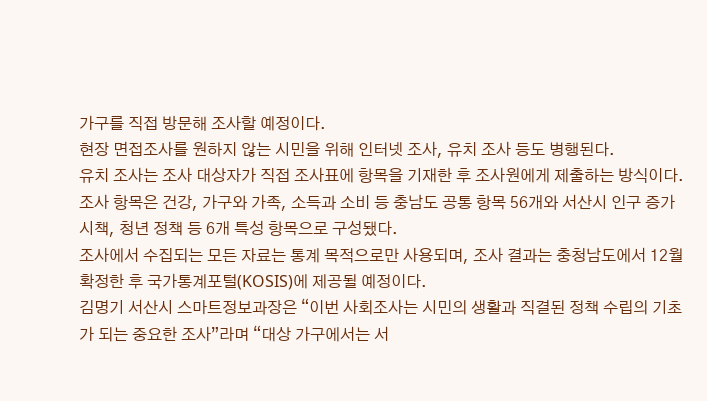가구를 직접 방문해 조사할 예정이다.
현장 면접조사를 원하지 않는 시민을 위해 인터넷 조사, 유치 조사 등도 병행된다.
유치 조사는 조사 대상자가 직접 조사표에 항목을 기재한 후 조사원에게 제출하는 방식이다.
조사 항목은 건강, 가구와 가족, 소득과 소비 등 충남도 공통 항목 56개와 서산시 인구 증가 시책, 청년 정책 등 6개 특성 항목으로 구성됐다.
조사에서 수집되는 모든 자료는 통계 목적으로만 사용되며, 조사 결과는 충청남도에서 12월 확정한 후 국가통계포털(KOSIS)에 제공될 예정이다.
김명기 서산시 스마트정보과장은 “이번 사회조사는 시민의 생활과 직결된 정책 수립의 기초가 되는 중요한 조사”라며 “대상 가구에서는 서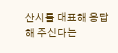산시를 대표해 응답해 주신다는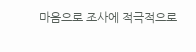마음으로 조사에 적극적으로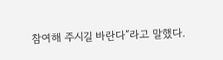참여해 주시길 바란다”라고 말했다.